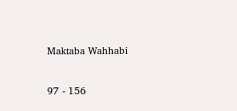Maktaba Wahhabi

97 - 156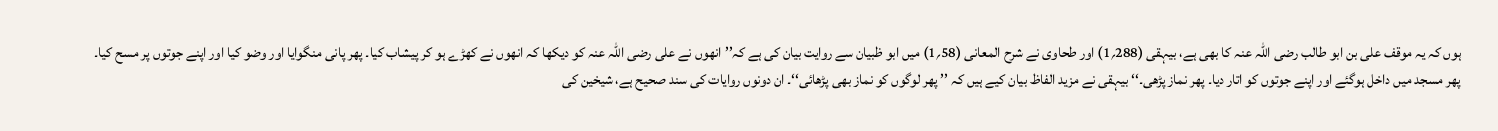ہوں کہ یہ موقف علی بن ابو طالب رضی اللہ عنہ کا بھی ہے، بیہقی (288؍1) اور طحاوی نے شرح المعانی (58؍1) میں ابو ظبیان سے روایت بیان کی ہے کہ’’ انھوں نے علی رضی اللہ عنہ کو دیکھا کہ انھوں نے کھڑے ہو کر پیشاب کیا۔ پھر پانی منگوایا اور وضو کیا اور اپنے جوتوں پر مسح کیا۔ پھر مسجد میں داخل ہوگئے اور اپنے جوتوں کو اتار دیا۔ پھر نماز پڑھی۔‘‘ بیہقی نے مزید الفاظ بیان کیے ہیں کہ ’’ پھر لوگوں کو نماز بھی پڑھائی‘‘۔ ان دونوں روایات کی سند صحیح ہے، شیخین کی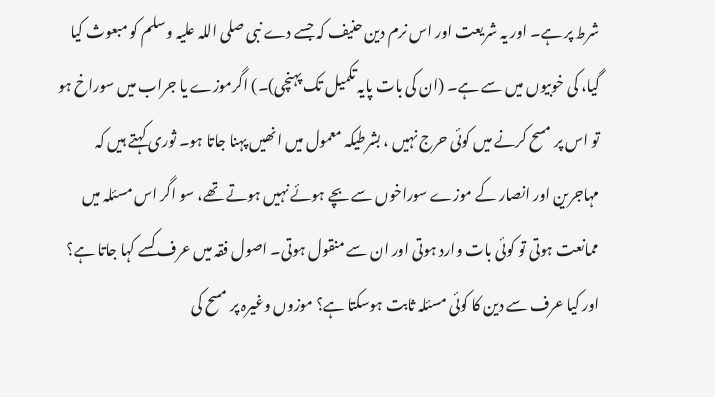شرط پر ہے۔ اور یہ شریعت اور اس نرم دین حنیف کہ جسے دے نبی صلی اللہ علیہ وسلم کو مبعوث کیا گیا، کی خوبیوں میں سے ہے۔ (ان کی بات پایہ تکمیل تک پہنچی)۔) اگرموزے یا جراب میں سوراخ ہو تو اس پر مسح کرنے میں کوئی حرج نہیں ، بشرطیکہ معمول میں انھیں پہنا جاتا ہو۔ ثوری کہتے ہیں کہ مہاجرین اور انصار کے موزے سوراخوں سے بچے ہوئے نہیں ہوتے تھے، سو اگر اس مسئلہ میں ممانعت ہوتی تو کوئی بات وارد ہوتی اور ان سے منقول ہوتی۔ اصول فقہ میں عرف کسے کہا جاتا ہے؟ اور کیا عرف سے دین کا کوئی مسئلہ ثابت ہوسکتا ہے؟ موزوں وغیرہ پر مسح کی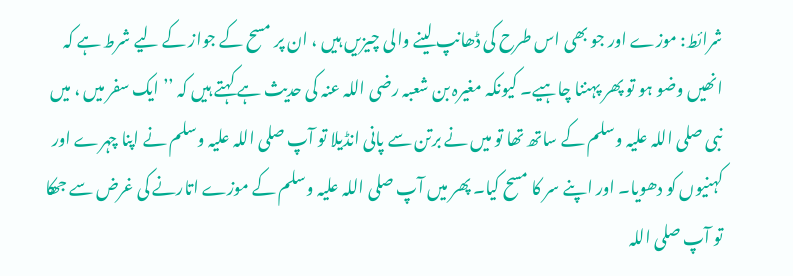شرائط: موزے اور جو بھی اس طرح کی ڈھانپ لینے والی چیزیں ہیں ، ان پر مسح کے جواز کے لیے شرط ہے کہ انھیں وضو ہو تو پھر پہننا چاہیے۔ کیونکہ مغیرہ بن شعبہ رضی اللہ عنہ کی حدیث ہے کہتے ہیں کہ ’’ ایک سفر میں ، میں نبی صلی اللہ علیہ وسلم کے ساتھ تھا تو میں نے برتن سے پانی انڈیلا تو آپ صلی اللہ علیہ وسلم نے اپنا چہرے اور کہنیوں کو دھویا۔ اور اپنے سر کا مسح کیا۔ پھر میں آپ صلی اللہ علیہ وسلم کے موزے اتارنے کی غرض سے جھکا تو آپ صلی اللہ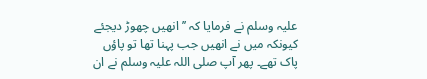علیہ وسلم نے فرمایا کہ ’’انھیں چھوڑ دیجئے کیونکہ میں نے انھیں جب پہنا تھا تو پاؤں پاک تھے۔ پھر آپ صلی اللہ علیہ وسلم نے ان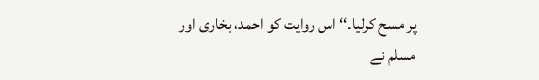پر مسح کرلیا۔‘‘ اس روایت کو احمد، بخاری اور مسلم نے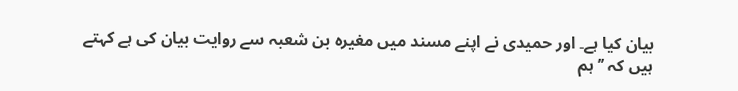بیان کیا ہے۔ اور حمیدی نے اپنے مسند میں مغیرہ بن شعبہ سے روایت بیان کی ہے کہتے ہیں کہ ’’ ہم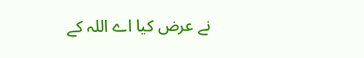نے عرض کیا اے اللہ کے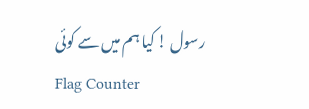رسول ! کیا ہم میں سے کوئی
Flag Counter